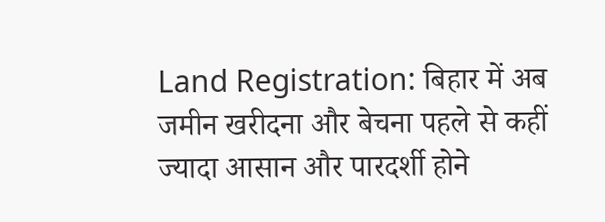Land Registration: बिहार में अब जमीन खरीदना और बेचना पहले से कहीं ज्यादा आसान और पारदर्शी होने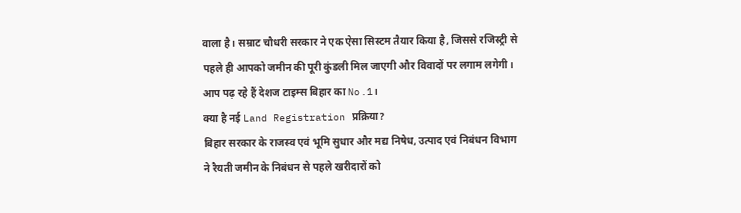वाला है। सम्राट चौधरी सरकार ने एक ऐसा सिस्टम तैयार किया है, जिससे रजिस्ट्री से पहले ही आपको जमीन की पूरी कुंडली मिल जाएगी और विवादों पर लगाम लगेगी। आप पढ़ रहे हैं देशज टाइम्स बिहार का No.1।
क्या है नई Land Registration प्रक्रिया?
बिहार सरकार के राजस्व एवं भूमि सुधार और मद्य निषेध, उत्पाद एवं निबंधन विभाग ने रैयती जमीन के निबंधन से पहले खरीदारों को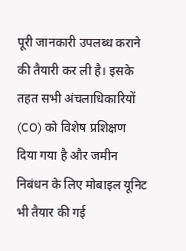पूरी जानकारी उपलब्ध कराने की तैयारी कर ली है। इसके तहत सभी अंचलाधिकारियों (CO) को विशेष प्रशिक्षण दिया गया है और जमीन निबंधन के लिए मोबाइल यूनिट भी तैयार की गई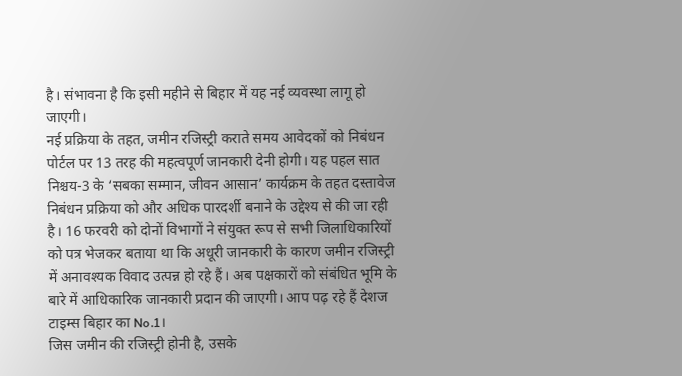है। संभावना है कि इसी महीने से बिहार में यह नई व्यवस्था लागू हो जाएगी।
नई प्रक्रिया के तहत, जमीन रजिस्ट्री कराते समय आवेदकों को निबंधन पोर्टल पर 13 तरह की महत्वपूर्ण जानकारी देनी होगी। यह पहल सात निश्चय-3 के ‘सबका सम्मान, जीवन आसान’ कार्यक्रम के तहत दस्तावेज निबंधन प्रक्रिया को और अधिक पारदर्शी बनाने के उद्देश्य से की जा रही है। 16 फरवरी को दोनों विभागों ने संयुक्त रूप से सभी जिलाधिकारियों को पत्र भेजकर बताया था कि अधूरी जानकारी के कारण जमीन रजिस्ट्री में अनावश्यक विवाद उत्पन्न हो रहे हैं। अब पक्षकारों को संबंधित भूमि के बारे में आधिकारिक जानकारी प्रदान की जाएगी। आप पढ़ रहे हैं देशज टाइम्स बिहार का No.1।
जिस जमीन की रजिस्ट्री होनी है, उसके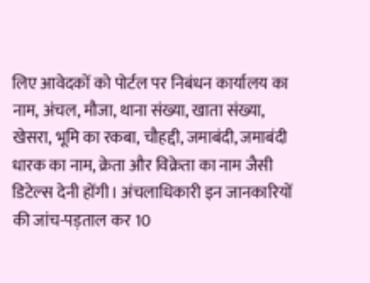लिए आवेदकों को पोर्टल पर निबंधन कार्यालय का नाम, अंचल, मौजा, थाना संख्या, खाता संख्या, खेसरा, भूमि का रकबा, चौहद्दी, जमाबंदी, जमाबंदी धारक का नाम, क्रेता और विक्रेता का नाम जैसी डिटेल्स देनी होंगी। अंचलाधिकारी इन जानकारियों की जांच-पड़ताल कर 10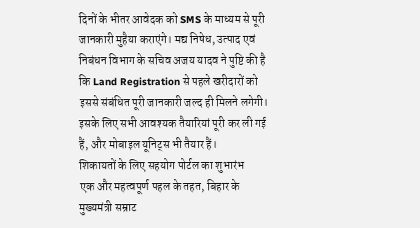दिनों के भीतर आवेदक को SMS के माध्यम से पूरी जानकारी मुहैया कराएंगे। मद्य निषेध, उत्पाद एवं निबंधन विभाग के सचिव अजय यादव ने पुष्टि की है कि Land Registration से पहले खरीदारों को इससे संबंधित पूरी जानकारी जल्द ही मिलने लगेगी। इसके लिए सभी आवश्यक तैयारियां पूरी कर ली गई हैं, और मोबाइल यूनिट्स भी तैयार हैं।
शिकायतों के लिए सहयोग पोर्टल का शुभारंभ
एक और महत्वपूर्ण पहल के तहत, बिहार के मुख्यमंत्री सम्राट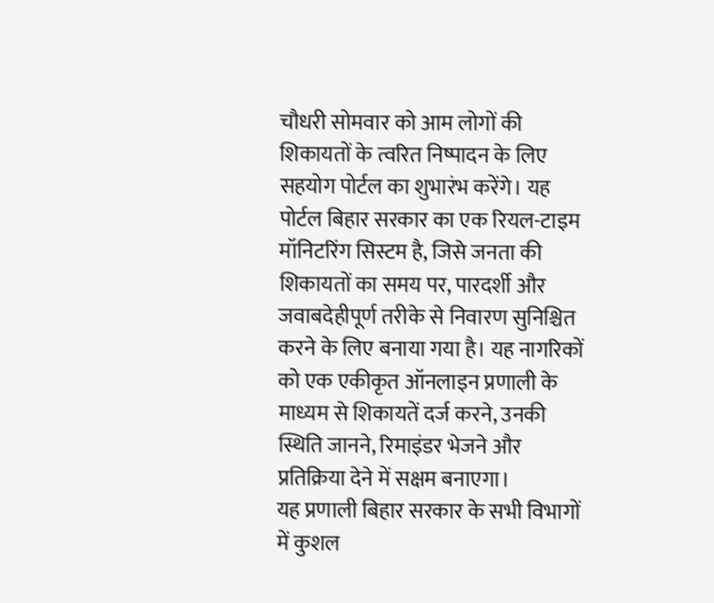चौधरी सोमवार को आम लोगों की शिकायतों के त्वरित निष्पादन के लिए सहयोग पोर्टल का शुभारंभ करेंगे। यह पोर्टल बिहार सरकार का एक रियल-टाइम मॉनिटरिंग सिस्टम है, जिसे जनता की शिकायतों का समय पर, पारदर्शी और जवाबदेहीपूर्ण तरीके से निवारण सुनिश्चित करने के लिए बनाया गया है। यह नागरिकों को एक एकीकृत ऑनलाइन प्रणाली के माध्यम से शिकायतें दर्ज करने, उनकी स्थिति जानने, रिमाइंडर भेजने और प्रतिक्रिया देने में सक्षम बनाएगा।
यह प्रणाली बिहार सरकार के सभी विभागों में कुशल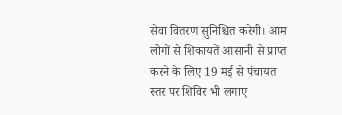सेवा वितरण सुनिश्चित करेगी। आम लोगों से शिकायतें आसानी से प्राप्त करने के लिए 19 मई से पंचायत स्तर पर शिविर भी लगाए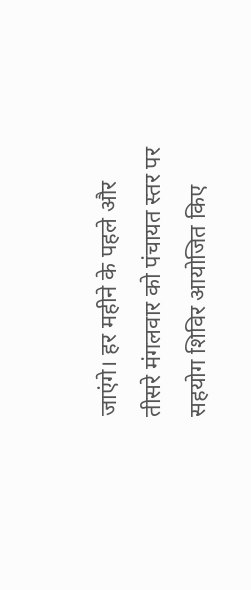जाएंगे। हर महीने के पहले और तीसरे मंगलवार को पंचायत स्तर पर सहयोग शिविर आयोजित किए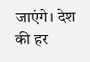जाएंगे। देश की हर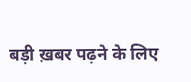बड़ी ख़बर पढ़ने के लिए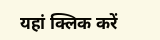यहां क्लिक करें